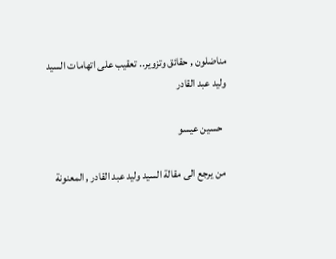مناضلون , حقائق وتزوير.. تعقيب على اتهامات السيد وليد عبد القادر

  حسين عيسو

 من يرجع الى مقالة السيد وليد عبد القادر , المعنونة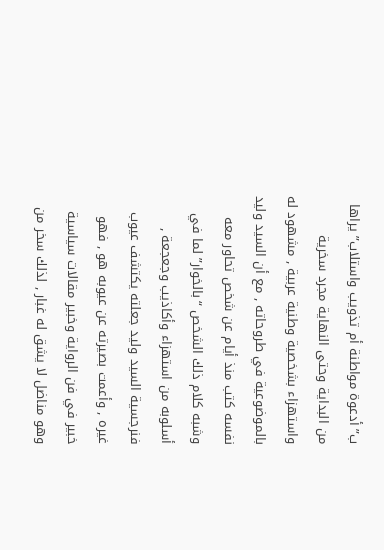ب”أدعوة مواطنة أم تذويب واستلاب” يراها من البداية وحتى النهاية مجرد سخرية واستهزاء بشخصية وطنية عربية , مشهود له بالموضوعية في طروحاته , مع أن السيد وليد نفسه كتب منذ أيام عن شخص تحاور معه وشبه كلام ذلك الشخص “بالخوار” لما في أسلوبه من استهزاء وأكاذيب وجعجعة , فنرجسية السيد وليد جعلته يكتشف عيوب غيره , وأعمت بصيرته عن عيوبه هو , فهو خبير في فن الرواية وخبير مقالات سياسية وهو مناضل لا يشق له غبار , لذلك سخر من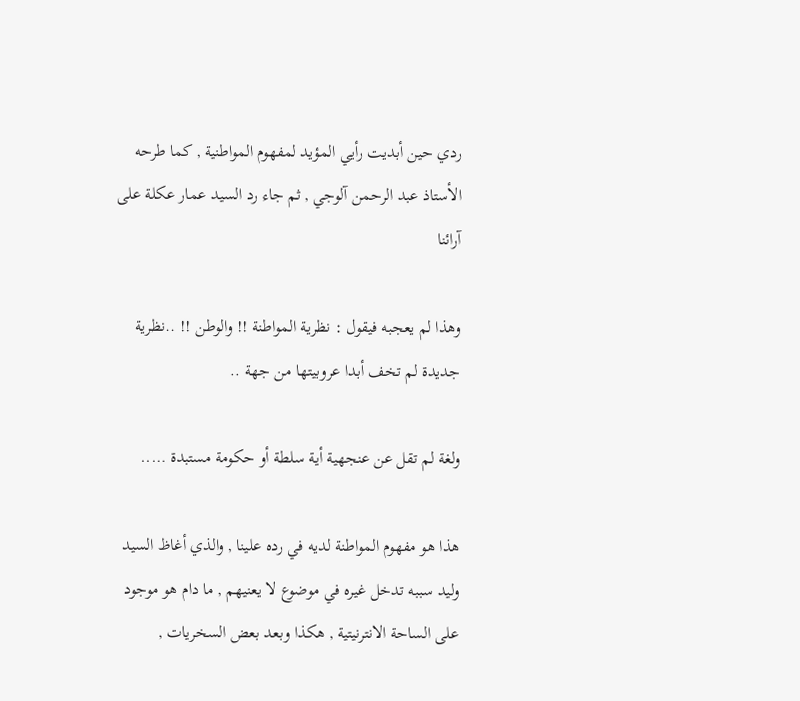ردي حين أبديت رأيي المؤيد لمفهوم المواطنية , كما طرحه الأستاذ عبد الرحمن آلوجي , ثم جاء رد السيد عمار عكلة على آرائنا

وهذا لم يعجبه فيقول : نظرية المواطنة !! والوطن !! ..نظرية جديدة لم تخف أبدا عروبيتها من جهة ..

ولغة لم تقل عن عنجهية أية سلطة أو حكومة مستبدة …..

هذا هو مفهوم المواطنة لديه في رده علينا , والذي أغاظ السيد وليد سببه تدخل غيره في موضوع لا يعنيهم , ما دام هو موجود على الساحة الانترنيتية , هكذا وبعد بعض السخريات ,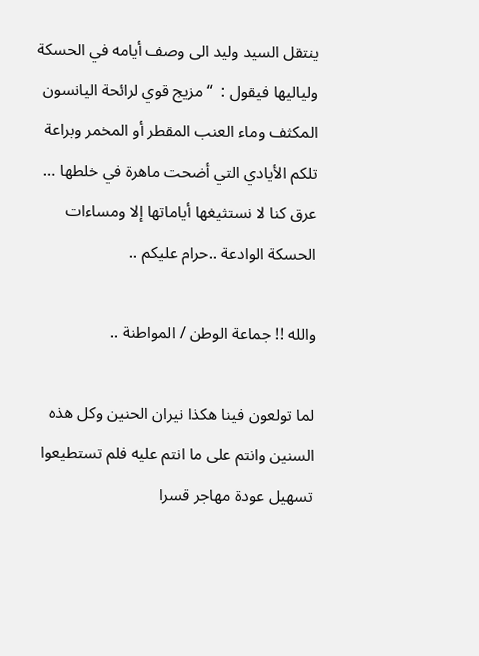ينتقل السيد وليد الى وصف أيامه في الحسكة ولياليها فيقول :  “مزيج قوي لرائحة اليانسون المكثف وماء العنب المقطر أو المخمر وبراعة تلكم الأيادي التي أضحت ماهرة في خلطها … عرق كنا لا نستثيغها أياماتها إلا ومساءات الحسكة الوادعة ..حرام عليكم ..

والله !! جماعة الوطن / المواطنة ..

لما تولعون فينا هكذا نيران الحنين وكل هذه السنين وانتم على ما انتم عليه فلم تستطيعوا تسهيل عودة مهاجر قسرا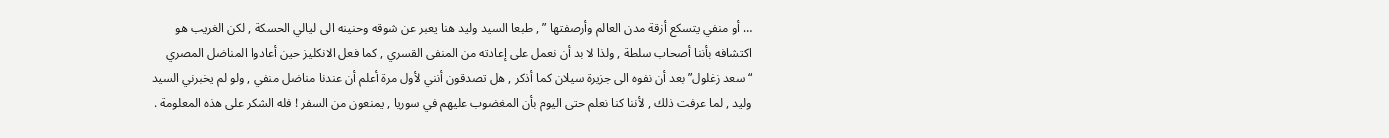… أو منفي يتسكع أزقة مدن العالم وأرصفتها ” , طبعا السيد وليد هنا يعبر عن شوقه وحنينه الى ليالي الحسكة , لكن الغريب هو اكتشافه بأننا أصحاب سلطة , ولذا لا بد أن نعمل على إعادته من المنفى القسري , كما فعل الانكليز حين أعادوا المناضل المصري “سعد زغلول” بعد أن نفوه الى جزيرة سيلان كما أذكر , هل تصدقون أنني لأول مرة أعلم أن عندنا مناضل منفي , ولو لم يخبرني السيد وليد , لما عرفت ذلك , لأننا كنا نعلم حتى اليوم بأن المغضوب عليهم في سوريا , يمنعون من السفر ! فله الشكر على هذه المعلومة .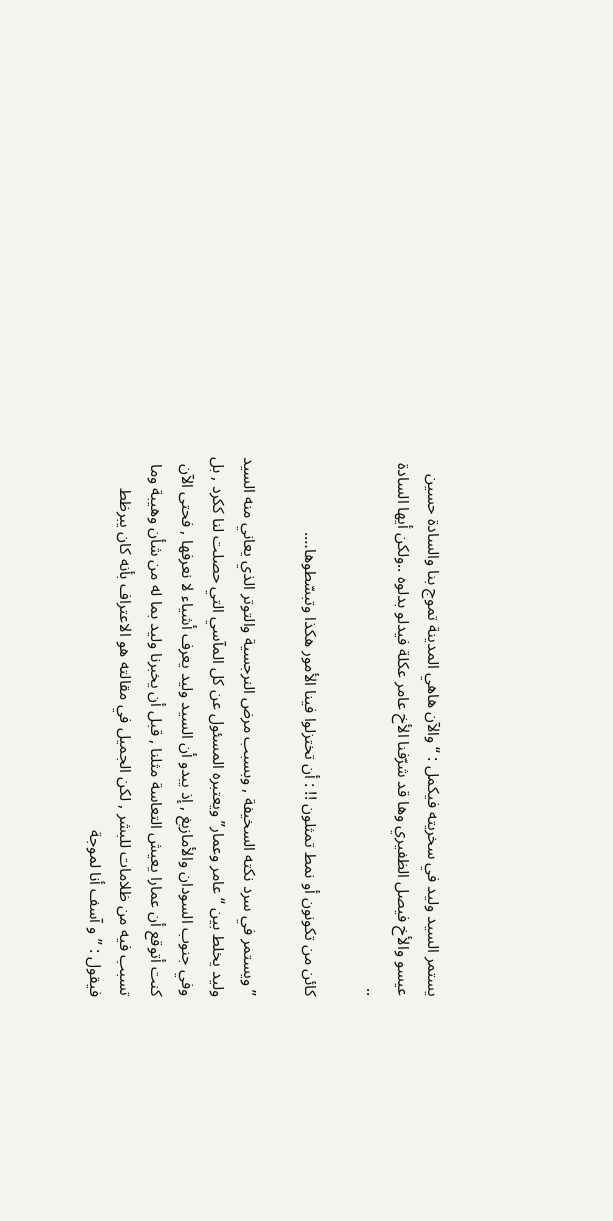يستمر السيد وليد في سخريته فيكمل : “والآن هاهي المدينة تموج بنا والسادة حسين عيسو والأخ فيصل الظفيري وها قد شرّفنا الأخ عامر عكلة فيدلو بدلوه ..ولكن أيها السادة ..

كائن من تكونون أو نمط تمثلون !! : أن تختزلوا فينا الأمور هكذا وتبسّطوها….

” ويستمر في سرد نكته السخيفة , وبسبب مرض النرجسية والتوتر الذي يعاني منه السيد وليد يخلط بين “عامر وعمار” ويعتبره المسئول عن كل المآسي التي حصلت لنا ككرد , بل وفي جنوب السودان والأمازيغ , إذ يبدو أن السيد وليد يعرف أشياء لا نعرفها , فحتى الآن كنت أتوقع أن عمارا يعيش التعاسة مثلنا , قبل أن يخبرنا وليد بما له من شأن وهيبة وما تسبب فيه من ظلامات للبشر , لكن الجميل في مقالته هو الاعتراف بأنه كان يبرظط فيقول : ” و آسف أنا لموجة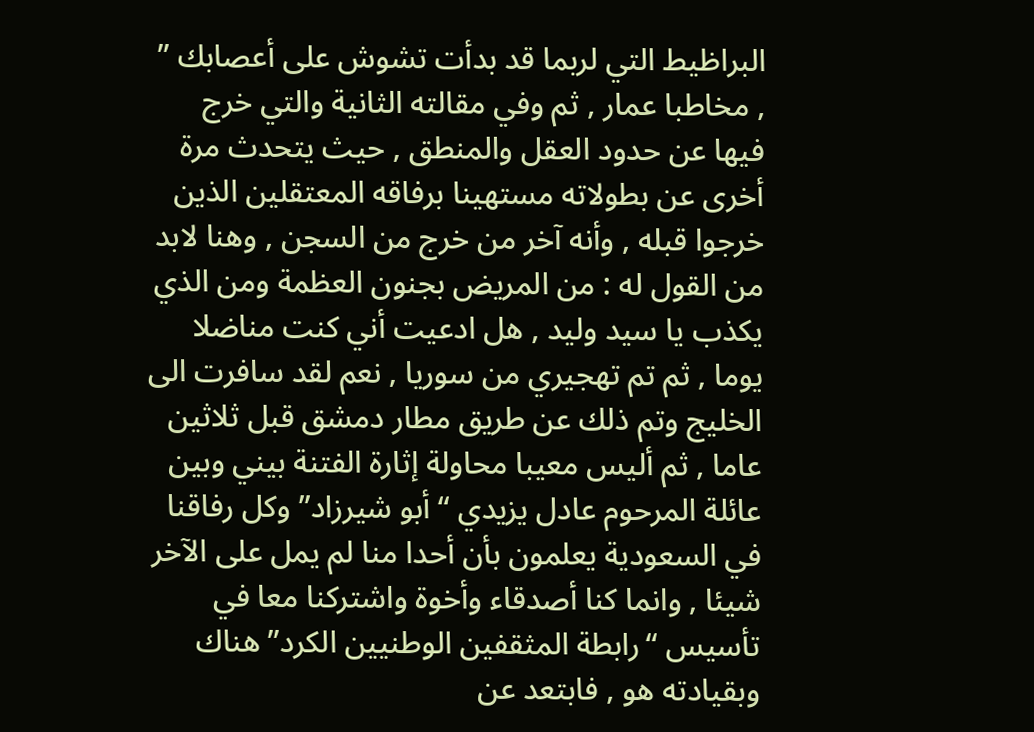البراظيط التي لربما قد بدأت تشوش على أعصابك ” , مخاطبا عمار , ثم وفي مقالته الثانية والتي خرج فيها عن حدود العقل والمنطق , حيث يتحدث مرة أخرى عن بطولاته مستهينا برفاقه المعتقلين الذين خرجوا قبله , وأنه آخر من خرج من السجن , وهنا لابد من القول له : من المريض بجنون العظمة ومن الذي يكذب يا سيد وليد , هل ادعيت أني كنت مناضلا يوما , ثم تم تهجيري من سوريا , نعم لقد سافرت الى الخليج وتم ذلك عن طريق مطار دمشق قبل ثلاثين عاما , ثم أليس معيبا محاولة إثارة الفتنة بيني وبين عائلة المرحوم عادل يزيدي “أبو شيرزاد” وكل رفاقنا في السعودية يعلمون بأن أحدا منا لم يمل على الآخر شيئا , وانما كنا أصدقاء وأخوة واشتركنا معا في تأسيس “رابطة المثقفين الوطنيين الكرد” هناك وبقيادته هو , فابتعد عن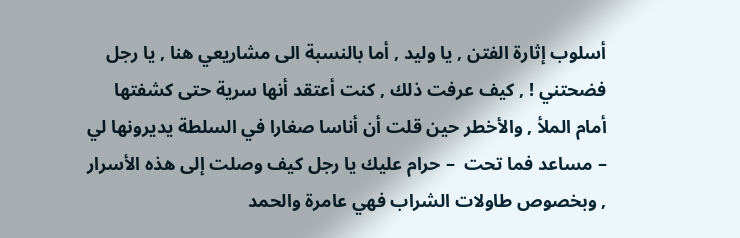أسلوب إثارة الفتن , يا وليد , أما بالنسبة الى مشاريعي هنا , يا رجل فضحتني ! , كيف عرفت ذلك , كنت أعتقد أنها سرية حتى كشفتها أمام الملأ , والأخطر حين قلت أن أناسا صغارا في السلطة يديرونها لي – مساعد فما تحت  – حرام عليك يا رجل كيف وصلت إلى هذه الأسرار , وبخصوص طاولات الشراب فهي عامرة والحمد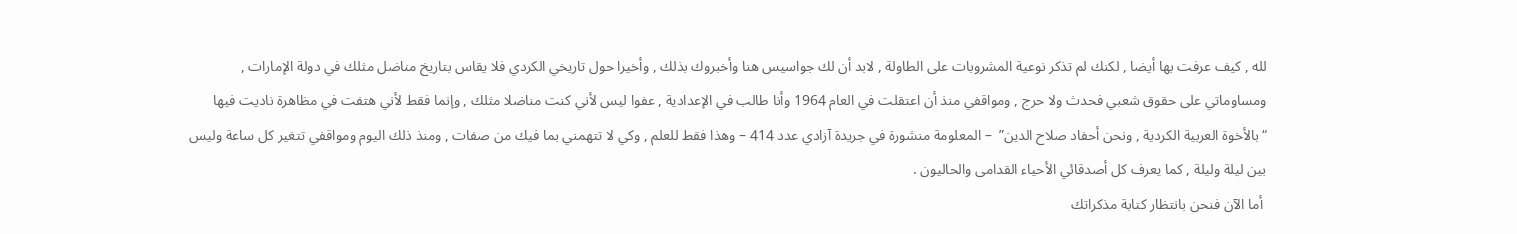لله , كيف عرفت بها أيضا , لكنك لم تذكر نوعية المشروبات على الطاولة , لابد أن لك جواسيس هنا وأخبروك بذلك , وأخيرا حول تاريخي الكردي فلا يقاس بتاريخ مناضل مثلك في دولة الإمارات , ومساوماتي على حقوق شعبي فحدث ولا حرج , ومواقفي منذ أن اعتقلت في العام 1964 وأنا طالب في الإعدادية , عفوا ليس لأني كنت مناضلا مثلك , وإنما فقط لأني هتفت في مظاهرة ناديت فيها “بالأخوة العربية الكردية , ونحن أحفاد صلاح الدين”  – المعلومة منشورة في جريدة آزادي عدد 414 – وهذا فقط للعلم , وكي لا تتهمني بما فيك من صفات , ومنذ ذلك اليوم ومواقفي تتغير كل ساعة وليس بين ليلة وليلة , كما يعرف كل أصدقائي الأحياء القدامى والحاليون .
 أما الآن فنحن بانتظار كتابة مذكراتك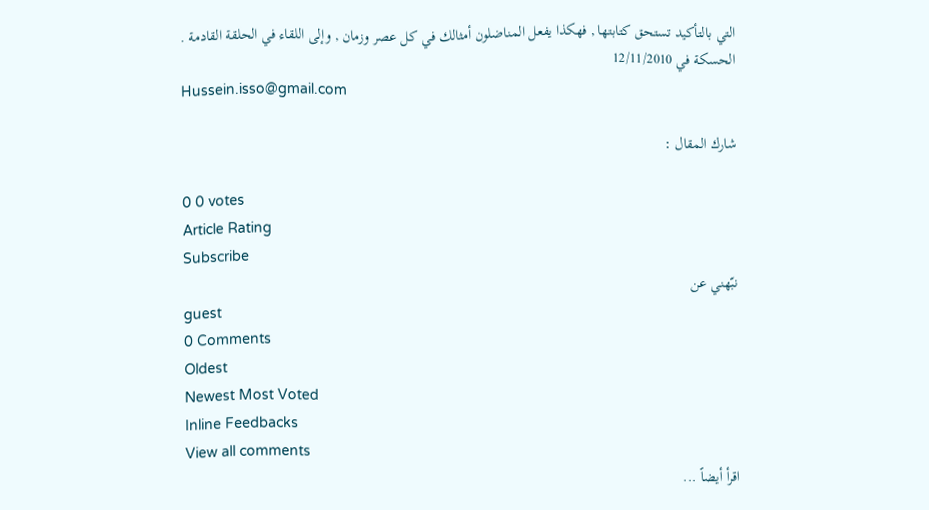التي بالتأكيد تستحق كتابتها , فهكذا يفعل المناضلون أمثالك في كل عصر وزمان , وإلى اللقاء في الحلقة القادمة .
الحسكة في 12/11/2010
Hussein.isso@gmail.com

شارك المقال :

0 0 votes
Article Rating
Subscribe
نبّهني عن
guest
0 Comments
Oldest
Newest Most Voted
Inline Feedbacks
View all comments
اقرأ أيضاً ...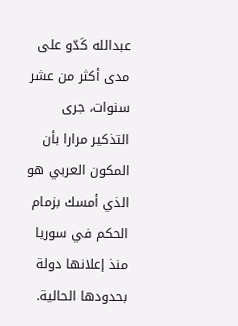عبدالله كَدّو على مدى أكثر من عشر سنوات، جرى التذكير مرارا بأن المكون العربي هو الذي أمسك بزمام الحكم في سوريا منذ إعلانها دولة بحدودها الحالية.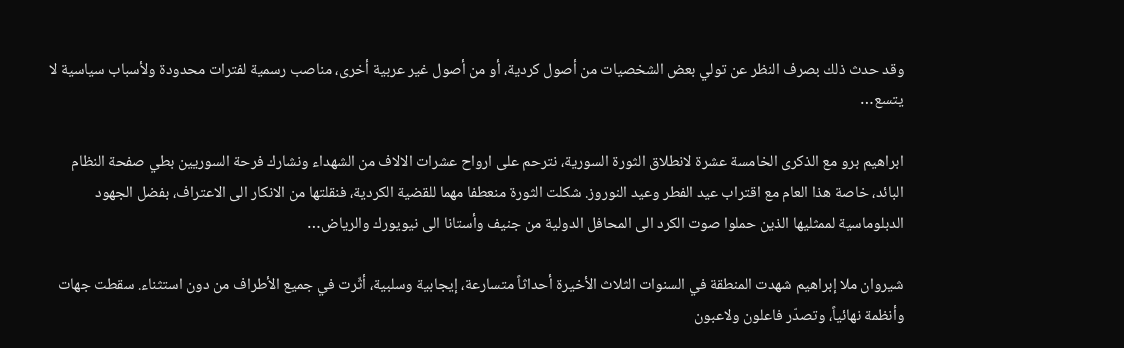وقد حدث ذلك بصرف النظر عن تولي بعض الشخصيات من أصول كردية، أو من أصول غير عربية أخرى، مناصب رسمية لفترات محدودة ولأسباب سياسية لا يتسع…

ابراهيم برو مع الذكرى الخامسة عشرة لانطلاق الثورة السورية، نترحم على ارواح عشرات الالاف من الشهداء ونشارك فرحة السوريين بطي صفحة النظام البائد، خاصة هذا العام مع اقتراب عيد الفطر وعيد النوروز. شكلت الثورة منعطفا مهما للقضية الكردية، فنقلتها من الانكار الى الاعتراف، بفضل الجهود الدبلوماسية لممثليها الذين حملوا صوت الكرد الى المحافل الدولية من جنيف وأستانا الى نيويورك والرياض…

شيروان ملا إبراهيم شهدت المنطقة في السنوات الثلاث الأخيرة أحداثاً متسارعة، إيجابية وسلبية، أثّرت في جميع الأطراف من دون استثناء. سقطت جهات وأنظمة نهائياً، وتصدّر فاعلون ولاعبون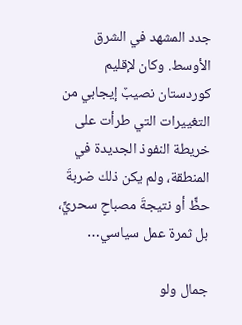جدد المشهد في الشرق الأوسط. وكان لإقليم كوردستان نصيبٌ إيجابي من التغييرات التي طرأت على خريطة النفوذ الجديدة في المنطقة، ولم يكن ذلك ضربةَ حظٍّ أو نتيجةَ مصباحٍ سحريٍّ، بل ثمرة عمل سياسي…

جمال ولو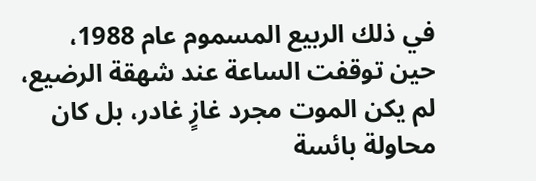في ذلك الربيع المسموم عام 1988، حين توقفت الساعة عند شهقة الرضيع، لم يكن الموت مجرد غازٍ غادر، بل كان محاولة بائسة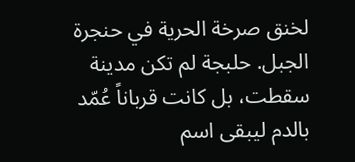لخنق صرخة الحرية في حنجرة الجبل. حلبجة لم تكن مدينة سقطت، بل كانت قرباناً عُمّد بالدم ليبقى اسم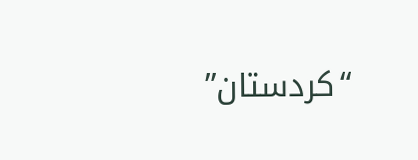“كردستان”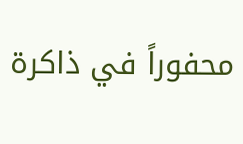محفوراً في ذاكرة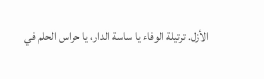الأزل. ترتيلة الوفاء يا ساسة الدار، يا حراس الحلم في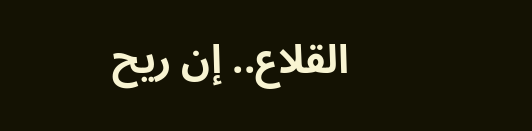القلاع.. إن ريح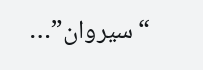“سيروان”…